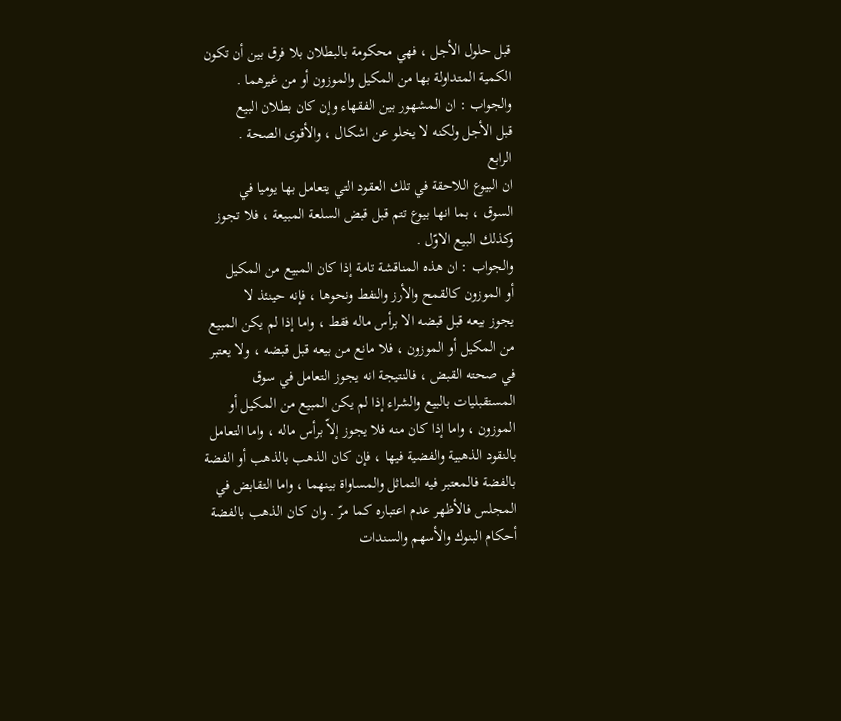قبل حلول الأجل ، فهي محكومة بالبطلان بلا فرق بين أن تكون
الكمية المتداولة بها من المكيل والموزون أو من غيرهما .
والجواب : ان المشهور بين الفقهاء وإن كان بطلان البيع
قبل الأجل ولكنه لا يخلو عن اشكال ، والأقوى الصحة .
الرابع
ان البيوع اللاحقة في تلك العقود التي يتعامل بها يوميا في
السوق ، بما انها بيوع تتم قبل قبض السلعة المبيعة ، فلا تجوز
وكذلك البيع الاوّل .
والجواب : ان هذه المناقشة تامة إذا كان المبيع من المكيل
أو الموزون كالقمح والأرز والنفط ونحوها ، فإنه حينئذ لا
يجوز بيعه قبل قبضه الا برأس ماله فقط ، واما إذا لم يكن المبيع
من المكيل أو الموزون ، فلا مانع من بيعه قبل قبضه ، ولا يعتبر
في صحته القبض ، فالنتيجة انه يجوز التعامل في سوق
المستقبليات بالبيع والشراء إذا لم يكن المبيع من المكيل أو
الموزون ، واما إذا كان منه فلا يجوز إلاّ برأس ماله ، واما التعامل
بالنقود الذهبية والفضية فيها ، فإن كان الذهب بالذهب أو الفضة
بالفضة فالمعتبر فيه التماثل والمساواة بينهما ، واما التقابض في
المجلس فالأظهر عدم اعتباره كما مرّ . وان كان الذهب بالفضة
أحكام البنوك والأسهم والسندات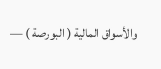والأسواق المالية ( البورصة ) —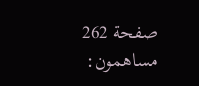صفحة 262
مساهمون: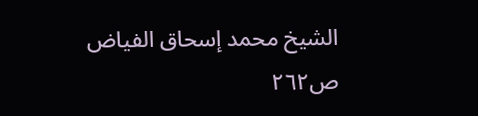الشيخ محمد إسحاق الفياض
ص٢٦٢